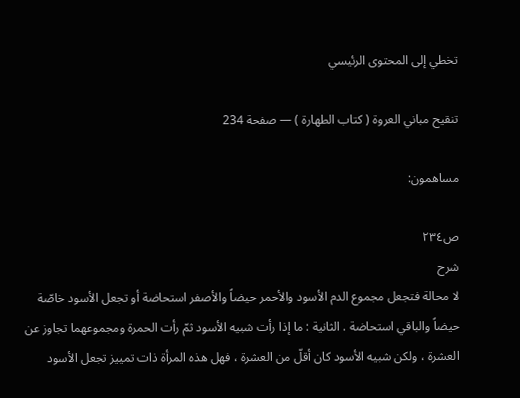تخطي إلى المحتوى الرئيسي

تنقيح مباني العروة ( كتاب الطهارة ) — صفحة 234

مساهمون:

ص٢٣٤
شرح
لا محالة فتجعل مجموع الدم الأسود والأحمر حيضاً والأصفر استحاضة أو تجعل الأسود خاصّة حيضاً والباقي استحاضة . الثانية : ما إذا رأت شبيه الأسود ثمّ رأت الحمرة ومجموعهما تجاوز عن العشرة ، ولكن شبيه الأسود كان أقلّ من العشرة ، فهل هذه المرأة ذات تمييز تجعل الأسود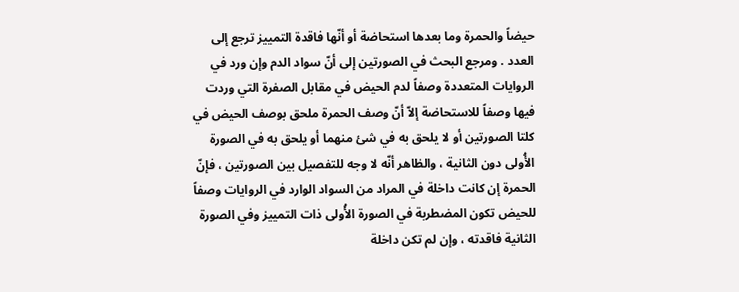حيضاً والحمرة وما بعدها استحاضة أو أنّها فاقدة التمييز ترجع إلى العدد . ومرجع البحث في الصورتين إلى أنّ سواد الدم وإن ورد في الروايات المتعددة وصفاً لدم الحيض في مقابل الصفرة التي وردت فيها وصفاً للاستحاضة إلاّ أنّ وصف الحمرة ملحق بوصف الحيض في كلتا الصورتين أو لا يلحق به في شئ منهما أو يلحق به في الصورة الأُولى دون الثانية ، والظاهر أنّه لا وجه للتفصيل بين الصورتين ، فإنّ الحمرة إن كانت داخلة في المراد من السواد الوارد في الروايات وصفاً للحيض تكون المضطربة في الصورة الأُولى ذات التمييز وفي الصورة الثانية فاقدته ، وإن لم تكن داخلة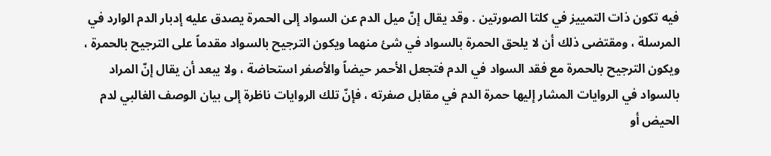فيه تكون ذات التمييز في كلتا الصورتين . وقد يقال إنّ ميل الدم عن السواد إلى الحمرة يصدق عليه إدبار الدم الوارد في المرسلة ، ومقتضى ذلك أن لا يلحق الحمرة بالسواد في شئ منهما ويكون الترجيح بالسواد مقدماً على الترجيح بالحمرة ، ويكون الترجيح بالحمرة مع فقد السواد في الدم فتجعل الأحمر حيضاً والأصفر استحاضة ، ولا يبعد أن يقال إنّ المراد بالسواد في الروايات المشار إليها حمرة الدم في مقابل صفرته ، فإنّ تلك الروايات ناظرة إلى بيان الوصف الغالبي لدم الحيض أو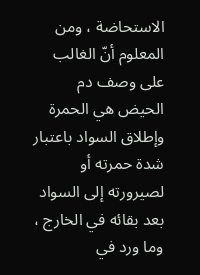الاستحاضة ، ومن المعلوم أنّ الغالب على وصف دم الحيض هي الحمرة وإطلاق السواد باعتبار شدة حمرته أو لصيرورته إلى السواد بعد بقائه في الخارج ، وما ورد في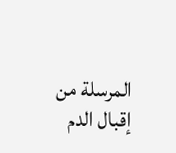المرسلة من إقبال الدم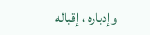وإدباره ، إقباله